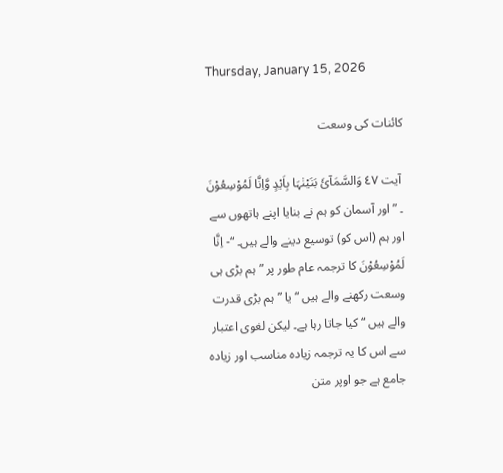Thursday, January 15, 2026

کائنات کی وسعت

 آیت ٤٧ وَالسَّمَآئَ بَنَیْنٰہَا بِاَیْدٍ وَّاِنَّا لَمُوْسِعُوْنَ ۔ ” اور آسمان کو ہم نے بنایا اپنے ہاتھوں سے اور ہم (اس کو) توسیع دینے والے ہیں۔ “- اِنَّا لَمُوْسِعُوْنَ کا ترجمہ عام طور پر ” ہم بڑی ہی وسعت رکھنے والے ہیں “ یا ” ہم بڑی قدرت والے ہیں “ کیا جاتا رہا ہے۔ لیکن لغوی اعتبار سے اس کا یہ ترجمہ زیادہ مناسب اور زیادہ جامع ہے جو اوپر متن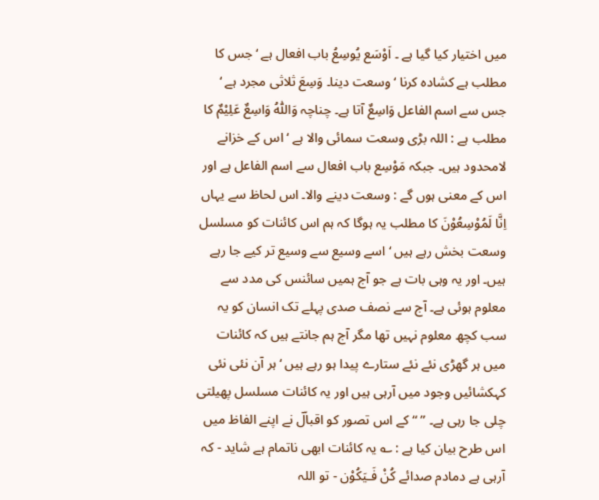میں اختیار کیا گیا ہے ۔ اَوْسَع یُوسِعُ باب افعال ہے ‘ جس کا مطلب ہے کشادہ کرنا ‘ وسعت دینا۔ وَسِعَ ثلاثی مجرد ہے ‘ جس سے اسم الفاعل وَاسِعٌ آتا ہے۔ چناچہ وَاللّٰہُ وَاسِعٌ عَلِیْمٌ کا مطلب ہے : اللہ بڑی وسعت سمائی والا ہے ‘ اس کے خزانے لامحدود ہیں۔ جبکہ مَوْسِع باب افعال سے اسم الفاعل ہے اور اس کے معنی ہوں گے : وسعت دینے والا۔ اس لحاظ سے یہاں اِنَّا لَمُوْسِعُوْنَ کا مطلب یہ ہوگا کہ ہم اس کائنات کو مسلسل وسعت بخش رہے ہیں ‘ اسے وسیع سے وسیع تر کیے جا رہے ہیں۔ اور یہ وہی بات ہے جو آج ہمیں سائنس کی مدد سے معلوم ہوئی ہے۔ آج سے نصف صدی پہلے تک انسان کو یہ سب کچھ معلوم نہیں تھا مگر آج ہم جانتے ہیں کہ کائنات میں ہر گھڑی نئے نئے ستارے پیدا ہو رہے ہیں ‘ ہر آن نئی نئی کہکشائیں وجود میں آرہی ہیں اور یہ کائنات مسلسل پھیلتی چلی جا رہی ہے۔ ” “ کے اس تصور کو اقبالؔ نے اپنے الفاظ میں اس طرح بیان کیا ہے : ؎ یہ کائنات ابھی ناتمام ہے شاید - کہ آرہی ہے دمادم صدائے کُنْ فَـیَکُوْن - تو اللہ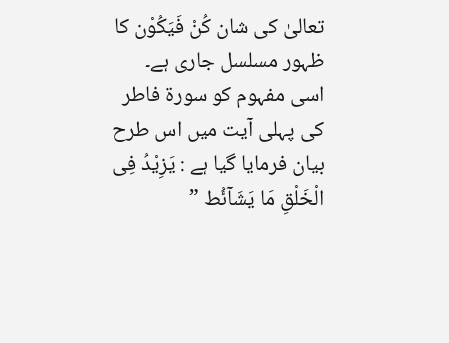تعالیٰ کی شان کُنْ فَیَکُوْن کا ظہور مسلسل جاری ہے۔ اسی مفہوم کو سورة فاطر کی پہلی آیت میں اس طرح بیان فرمایا گیا ہے : یَزِیْدُ فِی الْخَلْقِ مَا یَشَآئُط ”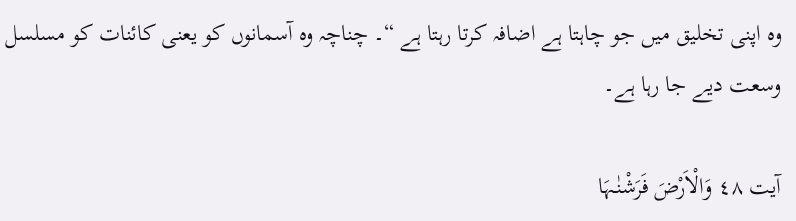وہ اپنی تخلیق میں جو چاہتا ہے اضافہ کرتا رہتا ہے “۔ چناچہ وہ آسمانوں کو یعنی کائنات کو مسلسل وسعت دیے جا رہا ہے۔

آیت ٤٨ وَالْاَرْضَ فَرَشْنٰـہَا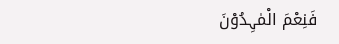فَنِعْمَ الْمٰہِدُوْنَ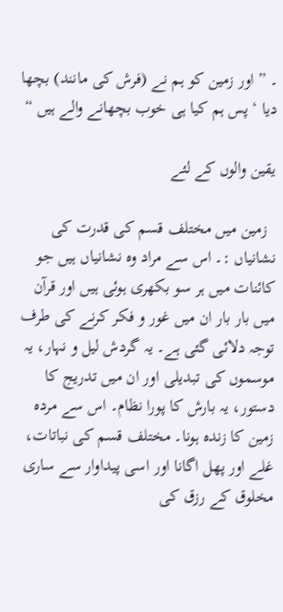۔ ” اور زمین کو ہم نے (فرش کی مانند) بچھا دیا ‘ پس ہم کیا ہی خوب بچھانے والے ہیں “

یقین والوں کے لئے

  زمین میں مختلف قسم کی قدرت کی نشانیاں :۔ اس سے مراد وہ نشانیاں ہیں جو کائنات میں ہر سو بکھری ہوئی ہیں اور قرآن میں بار بار ان میں غور و فکر کرنے کی طرف توجہ دلائی گئی ہے۔ یہ گردش لیل و نہار، یہ موسموں کی تبدیلی اور ان میں تدریج کا دستور، یہ بارش کا پورا نظام۔ اس سے مردہ زمین کا زندہ ہونا۔ مختلف قسم کی نباتات، غلے اور پھل اگانا اور اسی پیداوار سے ساری مخلوق کے رزق کی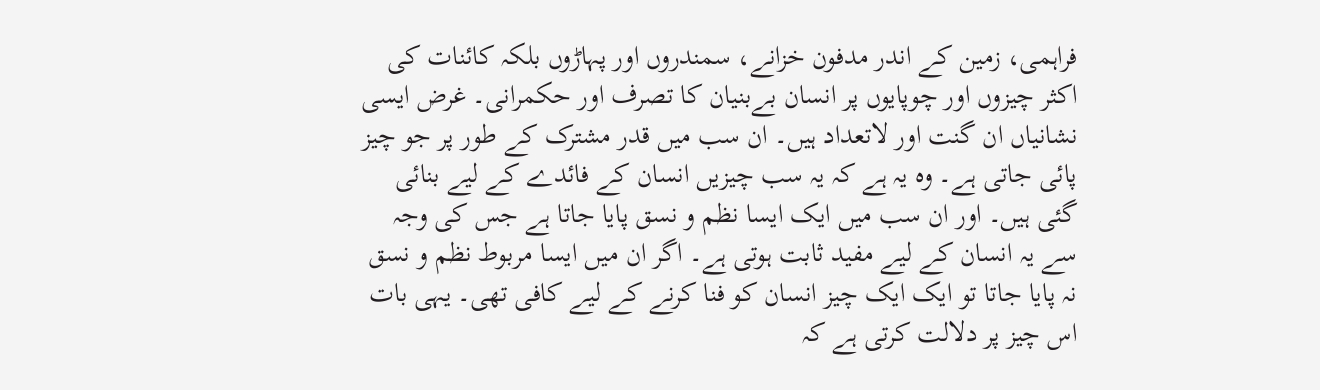فراہمی، زمین کے اندر مدفون خزانے، سمندروں اور پہاڑوں بلکہ کائنات کی اکثر چیزوں اور چوپایوں پر انسان بےبنیان کا تصرف اور حکمرانی۔ غرض ایسی نشانیاں ان گنت اور لاتعداد ہیں۔ ان سب میں قدر مشترک کے طور پر جو چیز پائی جاتی ہے۔ وہ یہ ہے کہ یہ سب چیزیں انسان کے فائدے کے لیے بنائی گئی ہیں۔ اور ان سب میں ایک ایسا نظم و نسق پایا جاتا ہے جس کی وجہ سے یہ انسان کے لیے مفید ثابت ہوتی ہے۔ اگر ان میں ایسا مربوط نظم و نسق نہ پایا جاتا تو ایک ایک چیز انسان کو فنا کرنے کے لیے کافی تھی۔ یہی بات اس چیز پر دلالت کرتی ہے کہ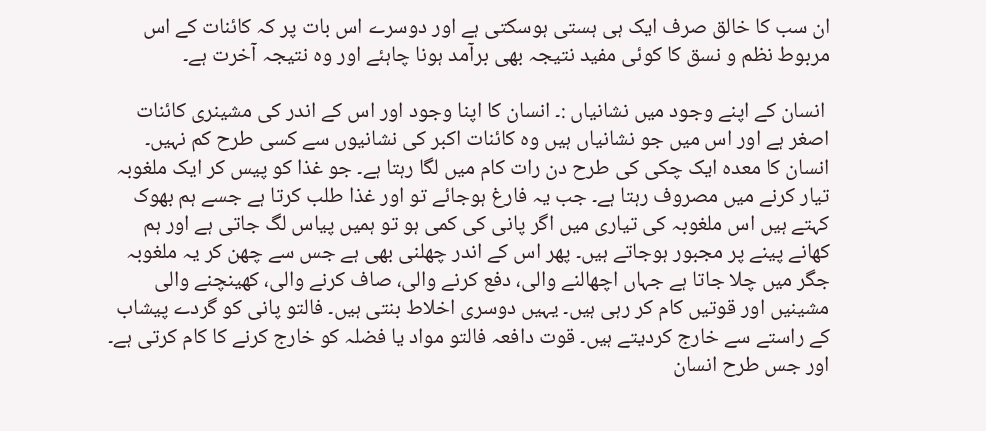ان سب کا خالق صرف ایک ہی ہستی ہوسکتی ہے اور دوسرے اس بات پر کہ کائنات کے اس مربوط نظم و نسق کا کوئی مفید نتیجہ بھی برآمد ہونا چاہئے اور وہ نتیجہ آخرت ہے۔

 انسان کے اپنے وجود میں نشانیاں :۔ انسان کا اپنا وجود اور اس کے اندر کی مشینری کائنات اصغر ہے اور اس میں جو نشانیاں ہیں وہ کائنات اکبر کی نشانیوں سے کسی طرح کم نہیں۔ انسان کا معدہ ایک چکی کی طرح دن رات کام میں لگا رہتا ہے۔ جو غذا کو پیس کر ایک ملغوبہ تیار کرنے میں مصروف رہتا ہے۔ جب یہ فارغ ہوجائے تو اور غذا طلب کرتا ہے جسے ہم بھوک کہتے ہیں اس ملغوبہ کی تیاری میں اگر پانی کی کمی ہو تو ہمیں پیاس لگ جاتی ہے اور ہم کھانے پینے پر مجبور ہوجاتے ہیں۔ پھر اس کے اندر چھلنی بھی ہے جس سے چھن کر یہ ملغوبہ جگر میں چلا جاتا ہے جہاں اچھالنے والی، دفع کرنے والی، صاف کرنے والی، کھینچنے والی مشینیں اور قوتیں کام کر رہی ہیں۔ یہیں دوسری اخلاط بنتی ہیں۔ فالتو پانی کو گردے پیشاب کے راستے سے خارج کردیتے ہیں۔ قوت دافعہ فالتو مواد یا فضلہ کو خارج کرنے کا کام کرتی ہے۔ اور جس طرح انسان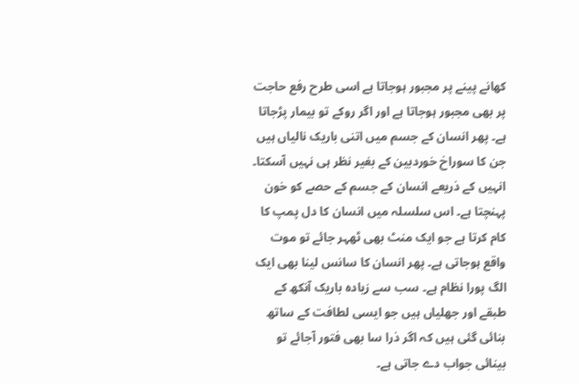کھانے پینے پر مجبور ہوجاتا ہے اسی طرح رفع حاجت پر بھی مجبور ہوجاتا ہے اور اگر روکے تو بیمار پڑجاتا ہے۔ پھر انسان کے جسم میں اتنی باریک نالیاں ہیں جن کا سوراخ خوردبین کے بغیر نظر ہی نہیں آسکتا۔ انہیں کے ذریعے انسان کے جسم کے حصے کو خون پہنچتا ہے۔ اس سلسلہ میں انسان کا دل پمپ کا کام کرتا ہے جو ایک منٹ بھی ٹھہر جائے تو موت واقع ہوجاتی ہے۔ پھر انسان کا سانس لینا بھی ایک الگ پورا نظام ہے۔ سب سے زیادہ باریک آنکھ کے طبقے اور جھلیاں ہیں جو ایسی لطافت کے ساتھ بنائی گئی ہیں کہ اگر ذرا سا بھی فتور آجائے تو بینائی جواب دے جاتی ہے۔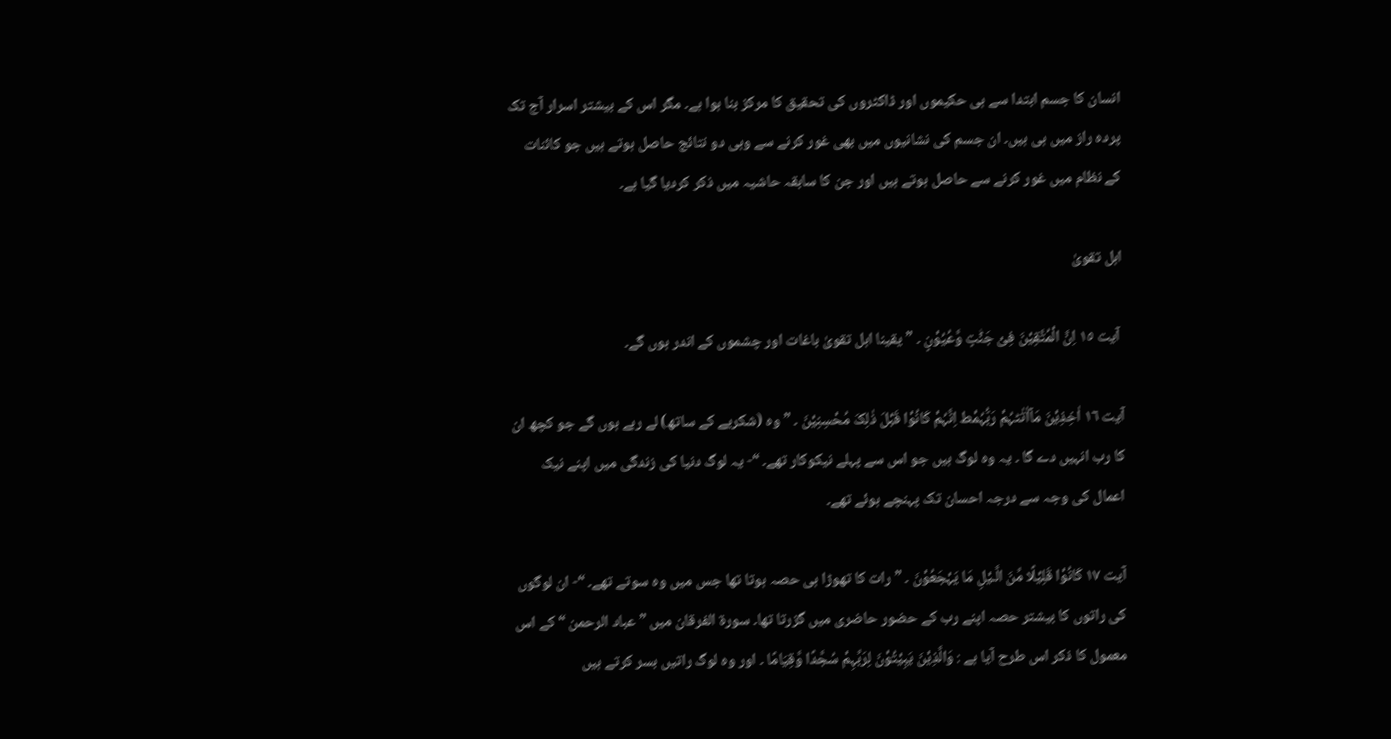انسان کا جسم ابتدا سے ہی حکیموں اور ڈاکٹروں کی تحقیق کا مرکز بنا ہوا ہے۔ مگر اس کے بیشتر اسرار آج تک پردہ راز میں ہی ہیں۔ ان جسم کی نشانیوں میں بھی غور کرنے سے وہی دو نتائج حاصل ہوتے ہیں جو کائنات کے نظام میں غور کرنے سے حاصل ہوتے ہیں اور جن کا سابقہ حاشیہ میں ذکر کردیا گیا ہے۔

اہل تقویٰ

 آیت ١٥ اِنَّ الْمُتَّقِیْنَ فِیْ جَنّٰتٍ وَّعُیُوْنٍ ۔ ” یقینا اہل تقویٰ باغات اور چشموں کے اندر ہوں گے۔

آیت ١٦ اٰخِذِیْنَ مَآاٰتٰٹہُمْ رَبُّہُمْط اِنَّہُمْ کَانُوْا قَبْلَ ذٰلِکَ مُحْسِنِیْنَ ۔ ” وہ (شکریے کے ساتھ) لے رہے ہوں گے جو کچھ ان کا رب انہیں دے گا ۔ یہ وہ لوگ ہیں جو اس سے پہلے نیکوکار تھے۔ “- یہ لوگ دنیا کی زندگی میں اپنے نیک اعمال کی وجہ سے درجہ احسان تک پہنچے ہوئے تھے۔

آیت ١٧ کَانُوْا قَلِیْلًا مِّنَ الَّـیْلِ مَا یَہْجَعُوْنَ ۔ ” رات کا تھوڑا ہی حصہ ہوتا تھا جس میں وہ سوتے تھے۔ “- ان لوگوں کی راتوں کا بیشتر حصہ اپنے رب کے حضور حاضری میں گزرتا تھا۔ سورة الفرقان میں ” عباد الرحمن “ کے اس معمول کا ذکر اس طرح آیا ہے : وَالَّذِیْنَ یَبِیْتُوْنَ لِرَبِّہِمْ سُجَّدًا وَّقِیَامًا ۔ اور وہ لوگ راتیں بسر کرتے ہیں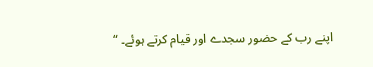اپنے رب کے حضور سجدے اور قیام کرتے ہوئے۔ “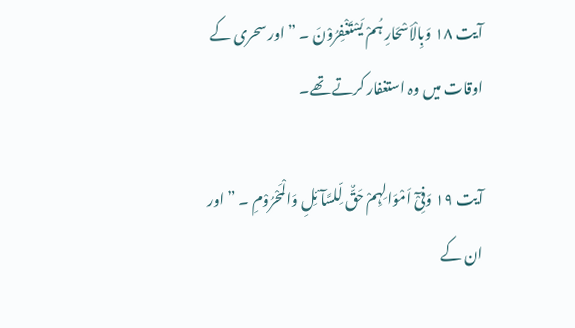آیت ١٨ وَبِالْاَسْحَارِ ہُمْ یَسْتَغْفِرُوْنَ ۔ ” اور سحری کے اوقات میں وہ استغفار کرتے تھے۔

آیت ١٩ وَفِیْٓ اَمْوَالِہِمْ حَقٌّ لِّلسَّآئِلِ وَالْمَحْرُوْمِ ۔ ” اور ان کے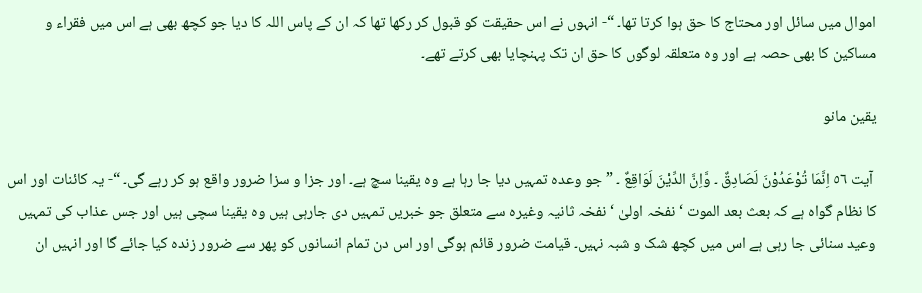اموال میں سائل اور محتاج کا حق ہوا کرتا تھا۔ “- انہوں نے اس حقیقت کو قبول کر رکھا تھا کہ ان کے پاس اللہ کا دیا جو کچھ بھی ہے اس میں فقراء و مساکین کا بھی حصہ ہے اور وہ متعلقہ لوگوں کا حق ان تک پہنچایا بھی کرتے تھے۔

یقین مانو

 آیت ٥٦ اِنَّمَا تُوْعَدُوْنَ لَصَادِقٌ ۔ وَّاِنَّ الدِّیْنَ لَوَاقِعٌ ۔ ” جو وعدہ تمہیں دیا جا رہا ہے وہ یقینا سچ ہے۔ اور جزا و سزا ضرور واقع ہو کر رہے گی۔ “- یہ کائنات اور اس کا نظام گواہ ہے کہ بعث بعد الموت ‘ نفخہ اولیٰ ‘ نفخہ ثانیہ وغیرہ سے متعلق جو خبریں تمہیں دی جارہی ہیں وہ یقینا سچی ہیں اور جس عذاب کی تمہیں وعید سنائی جا رہی ہے اس میں کچھ شک و شبہ نہیں۔ قیامت ضرور قائم ہوگی اور اس دن تمام انسانوں کو پھر سے ضرور زندہ کیا جائے گا اور انہیں ان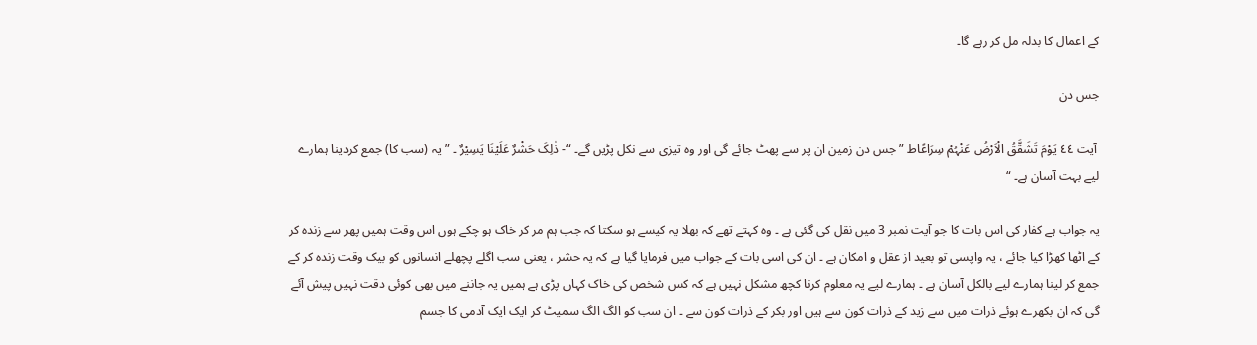کے اعمال کا بدلہ مل کر رہے گا۔

جس دن

 آیت ٤٤ یَوْمَ تَشَقَّقُ الْاَرْضُ عَنْہُمْ سِرَاعًاط ” جس دن زمین ان پر سے پھٹ جائے گی اور وہ تیزی سے نکل پڑیں گے۔ “- ذٰلِکَ حَشْرٌ عَلَیْنَا یَسِیْرٌ ۔ ” یہ (سب کا) جمع کردینا ہمارے لیے بہت آسان ہے۔ “

یہ جواب ہے کفار کی اس بات کا جو آیت نمبر 3 میں نقل کی گئی ہے ۔ وہ کہتے تھے کہ بھلا یہ کیسے ہو سکتا کہ جب ہم مر کر خاک ہو چکے ہوں اس وقت ہمیں پھر سے زندہ کر کے اٹھا کھڑا کیا جائے ، یہ واپسی تو بعید از عقل و امکان ہے ۔ ان کی اسی بات کے جواب میں فرمایا گیا ہے کہ یہ حشر ، یعنی سب اگلے پچھلے انسانوں کو بیک وقت زندہ کر کے جمع کر لینا ہمارے لیے بالکل آسان ہے ۔ ہمارے لیے یہ معلوم کرنا کچھ مشکل نہیں ہے کہ کس شخص کی خاک کہاں پڑی ہے ہمیں یہ جاننے میں بھی کوئی دقت نہیں پیش آئے گی کہ ان بکھرے ہوئے ذرات میں سے زید کے ذرات کون سے ہیں اور بکر کے ذرات کون سے ۔ ان سب کو الگ الگ سمیٹ کر ایک ایک آدمی کا جسم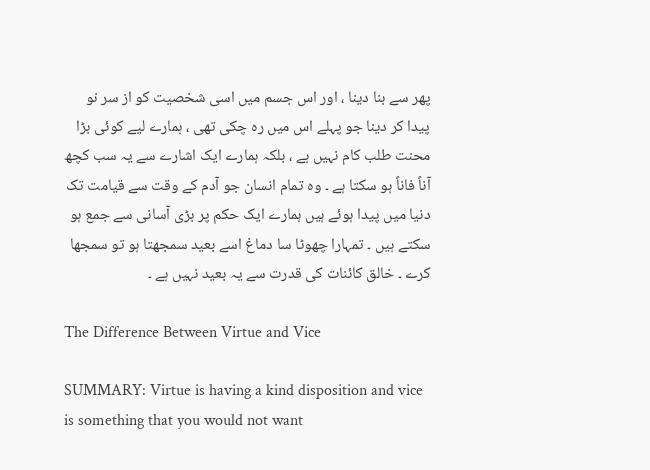پھر سے بنا دینا ، اور اس جسم میں اسی شخصیت کو از سر نو پیدا کر دینا جو پہلے اس میں رہ چکی تھی ، ہمارے لیے کوئی بڑا محنت طلب کام نہیں ہے ، بلکہ ہمارے ایک اشارے سے یہ سب کچھ آناً فاناً ہو سکتا ہے ۔ وہ تمام انسان جو آدم کے وقت سے قیامت تک دنیا میں پیدا ہوئے ہیں ہمارے ایک حکم پر بڑی آسانی سے جمع ہو سکتے ہیں ۔ تمہارا چھوٹا سا دماغ اسے بعید سمجھتا ہو تو سمجھا کرے ۔ خالق کائنات کی قدرت سے یہ بعید نہیں ہے ۔

The Difference Between Virtue and Vice

SUMMARY: Virtue is having a kind disposition and vice is something that you would not want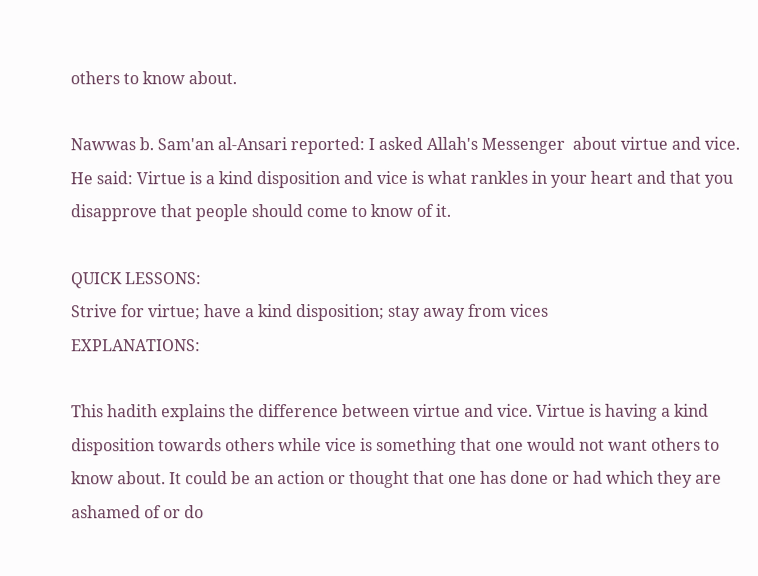others to know about.

Nawwas b. Sam'an al-Ansari reported: I asked Allah's Messenger  about virtue and vice. He said: Virtue is a kind disposition and vice is what rankles in your heart and that you disapprove that people should come to know of it.

QUICK LESSONS:
Strive for virtue; have a kind disposition; stay away from vices
EXPLANATIONS:

This hadith explains the difference between virtue and vice. Virtue is having a kind disposition towards others while vice is something that one would not want others to know about. It could be an action or thought that one has done or had which they are ashamed of or do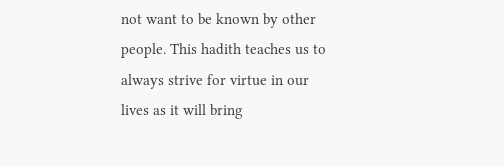not want to be known by other people. This hadith teaches us to always strive for virtue in our lives as it will bring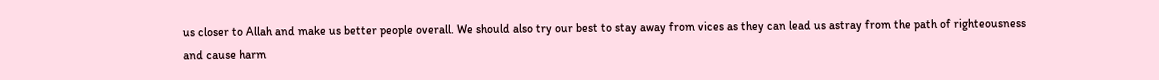us closer to Allah and make us better people overall. We should also try our best to stay away from vices as they can lead us astray from the path of righteousness and cause harm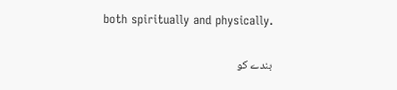both spiritually and physically.

بندے کو